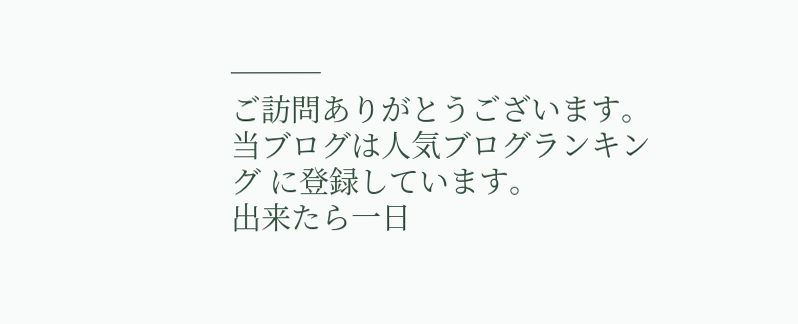───
ご訪問ありがとうございます。
当ブログは人気ブログランキング に登録しています。
出来たら一日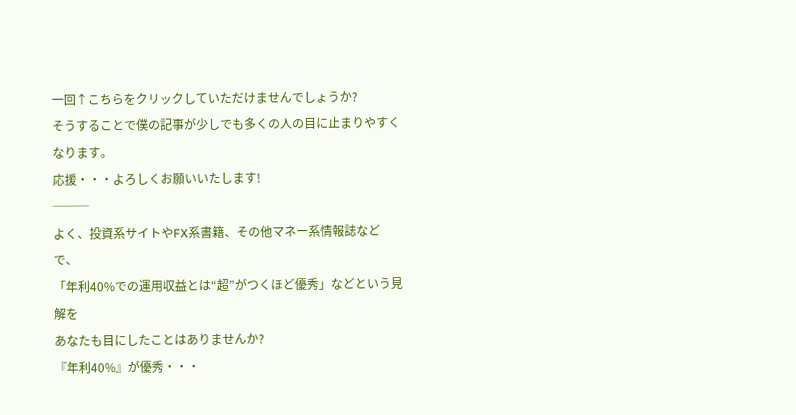一回↑こちらをクリックしていただけませんでしょうか?
そうすることで僕の記事が少しでも多くの人の目に止まりやすくなります。
応援・・・よろしくお願いいたします!
───
よく、投資系サイトやFX系書籍、その他マネー系情報誌などで、
「年利40%での運用収益とは“超”がつくほど優秀」などという見解を
あなたも目にしたことはありませんか?
『年利40%』が優秀・・・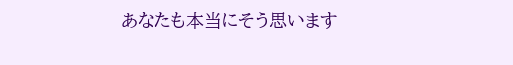あなたも本当にそう思います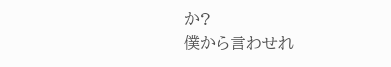か?
僕から言わせれ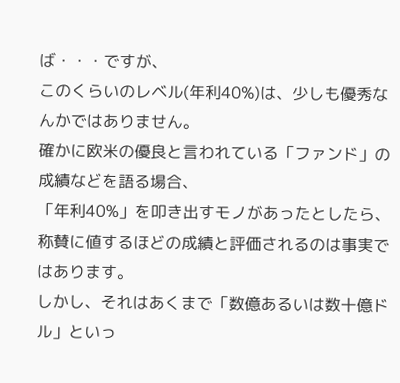ば・・・ですが、
このくらいのレベル(年利40%)は、少しも優秀なんかではありません。
確かに欧米の優良と言われている「ファンド」の成績などを語る場合、
「年利40%」を叩き出すモノがあったとしたら、
称賛に値するほどの成績と評価されるのは事実ではあります。
しかし、それはあくまで「数億あるいは数十億ドル」といっ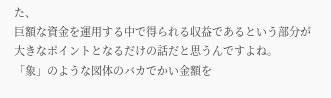た、
巨額な資金を運用する中で得られる収益であるという部分が
大きなポイントとなるだけの話だと思うんですよね。
「象」のような図体のバカでかい金額を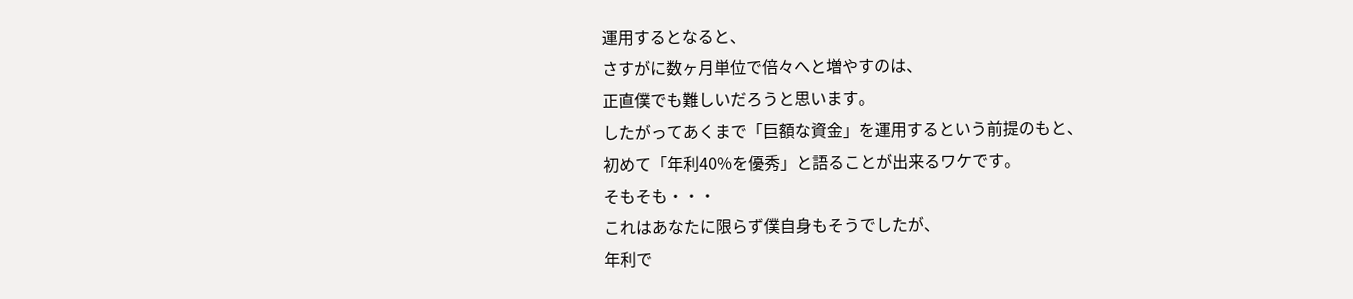運用するとなると、
さすがに数ヶ月単位で倍々へと増やすのは、
正直僕でも難しいだろうと思います。
したがってあくまで「巨額な資金」を運用するという前提のもと、
初めて「年利40%を優秀」と語ることが出来るワケです。
そもそも・・・
これはあなたに限らず僕自身もそうでしたが、
年利で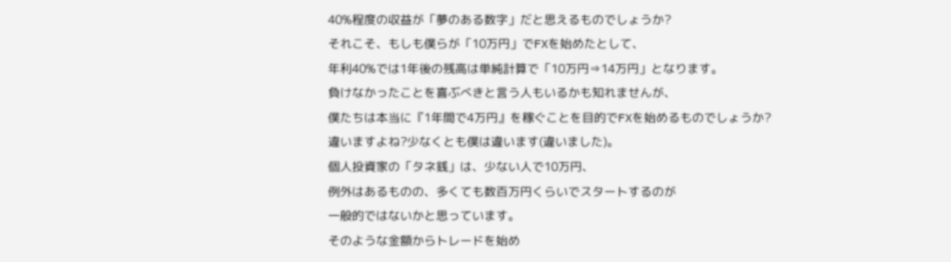40%程度の収益が「夢のある数字」だと思えるものでしょうか?
それこそ、もしも僕らが「10万円」でFXを始めたとして、
年利40%では1年後の残高は単純計算で「10万円⇒14万円」となります。
負けなかったことを喜ぶべきと言う人もいるかも知れませんが、
僕たちは本当に『1年間で4万円』を稼ぐことを目的でFXを始めるものでしょうか?
違いますよね?少なくとも僕は違います(違いました)。
個人投資家の「タネ銭」は、少ない人で10万円、
例外はあるものの、多くても数百万円くらいでスタートするのが
一般的ではないかと思っています。
そのような金額からトレードを始め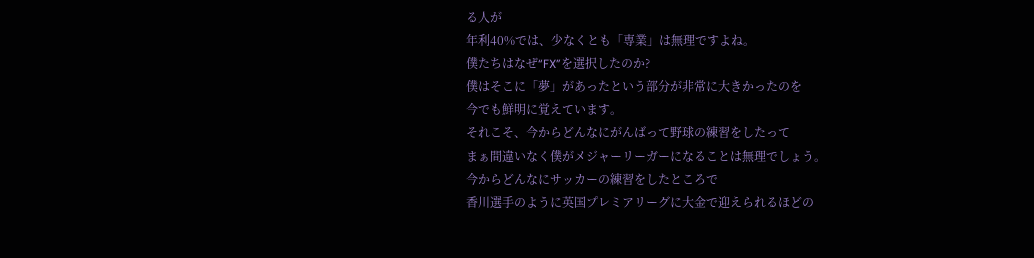る人が
年利40%では、少なくとも「専業」は無理ですよね。
僕たちはなぜ“FX”を選択したのか?
僕はそこに「夢」があったという部分が非常に大きかったのを
今でも鮮明に覚えています。
それこそ、今からどんなにがんばって野球の練習をしたって
まぁ間違いなく僕がメジャーリーガーになることは無理でしょう。
今からどんなにサッカーの練習をしたところで
香川選手のように英国プレミアリーグに大金で迎えられるほどの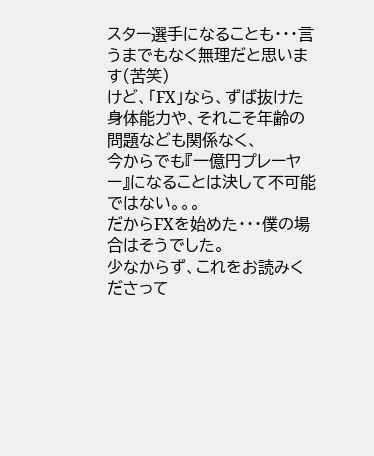スター選手になることも・・・言うまでもなく無理だと思います(苦笑)
けど、「FX」なら、ずば抜けた身体能力や、それこそ年齢の問題なども関係なく、
今からでも『一億円プレーヤー』になることは決して不可能ではない。。。
だからFXを始めた・・・僕の場合はそうでした。
少なからず、これをお読みくださって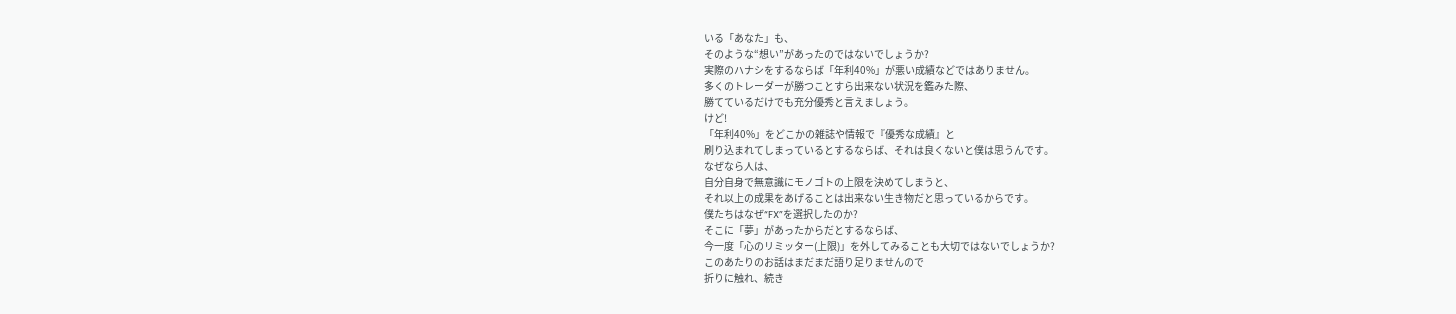いる「あなた」も、
そのような“想い”があったのではないでしょうか?
実際のハナシをするならば「年利40%」が悪い成績などではありません。
多くのトレーダーが勝つことすら出来ない状況を鑑みた際、
勝てているだけでも充分優秀と言えましょう。
けど!
「年利40%」をどこかの雑誌や情報で『優秀な成績』と
刷り込まれてしまっているとするならば、それは良くないと僕は思うんです。
なぜなら人は、
自分自身で無意識にモノゴトの上限を決めてしまうと、
それ以上の成果をあげることは出来ない生き物だと思っているからです。
僕たちはなぜ“FX”を選択したのか?
そこに「夢」があったからだとするならば、
今一度「心のリミッター(上限)」を外してみることも大切ではないでしょうか?
このあたりのお話はまだまだ語り足りませんので
折りに触れ、続き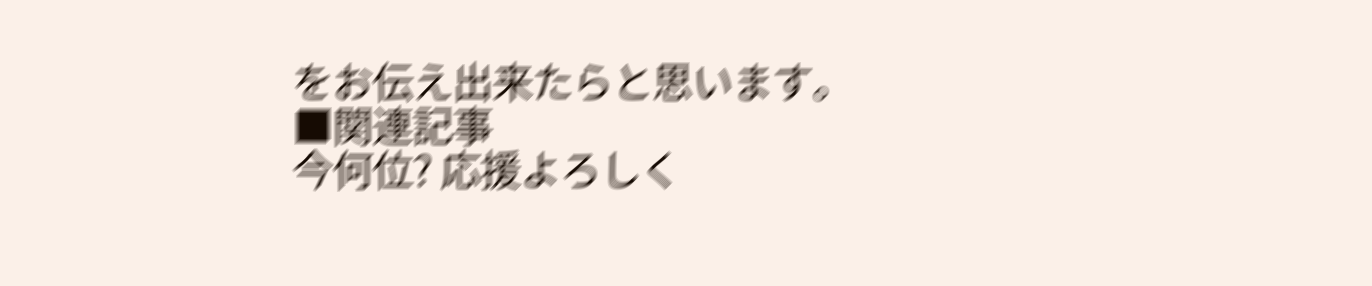をお伝え出来たらと思います。
■関連記事
今何位? 応援よろしく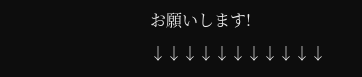お願いします!
↓↓↓↓↓↓↓↓↓↓↓